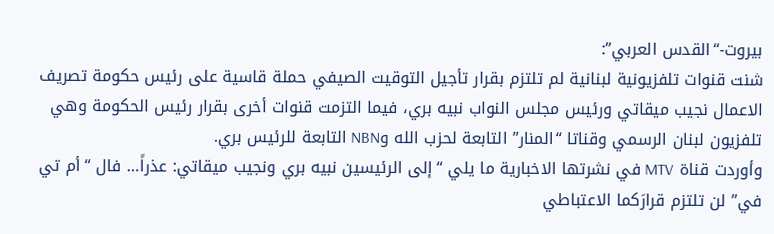بيروت-“القدس العربي”:
شنت قنوات تلفزيونية لبنانية لم تلتزم بقرار تأجيل التوقيت الصيفي حملة قاسية على رئيس حكومة تصريف الاعمال نجيب ميقاتي ورئيس مجلس النواب نبيه بري، فيما التزمت قنوات أخرى بقرار رئيس الحكومة وهي تلفزيون لبنان الرسمي وقناتا “المنار” التابعة لحزب الله وNBN التابعة للرئيس بري.
وأوردت قناة MTV في نشرتها الاخبارية ما يلي “إلى الرئيسين نبيه بري ونجيب ميقاتي: عذراً… فال “أم تي في” لن تلتزم قرارَكما الاعتباطي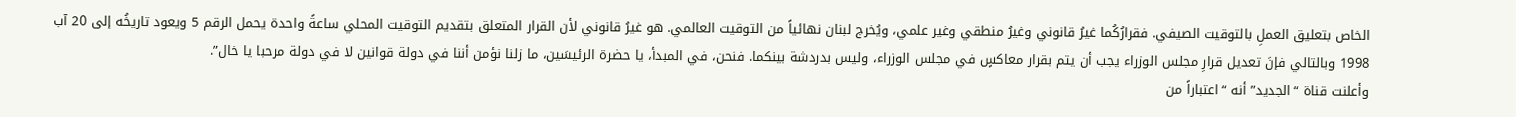الخاص بتعليق العملِ بالتوقيت الصيفي. فقرارُكُما غيرُ قانوني وغيرُ منطقي وغير علمي، ويُخرج لبنان نهائياً من التوقيت العالمي. هو غيرُ قانوني لأن القرار المتعلق بتقديم التوقيت المحلي ساعةً واحدة يحمل الرقم 5 ويعود تاريخُه إلى 20 آب 1998 وبالتالي فإنَ تعديل قرارِ مجلس الوزراء يجب أن يتم بقرار معاكسٍ في مجلس الوزراء، وليس بدردشة بينكما. فنحن، في المبدأ، يا حضرة الرئيسَين، ما زلنا نؤمن أننا في دولة قوانين لا في دولة مرحبا يا خال”.
وأعلنت قناة “الجديد” أنه “اعتباراً من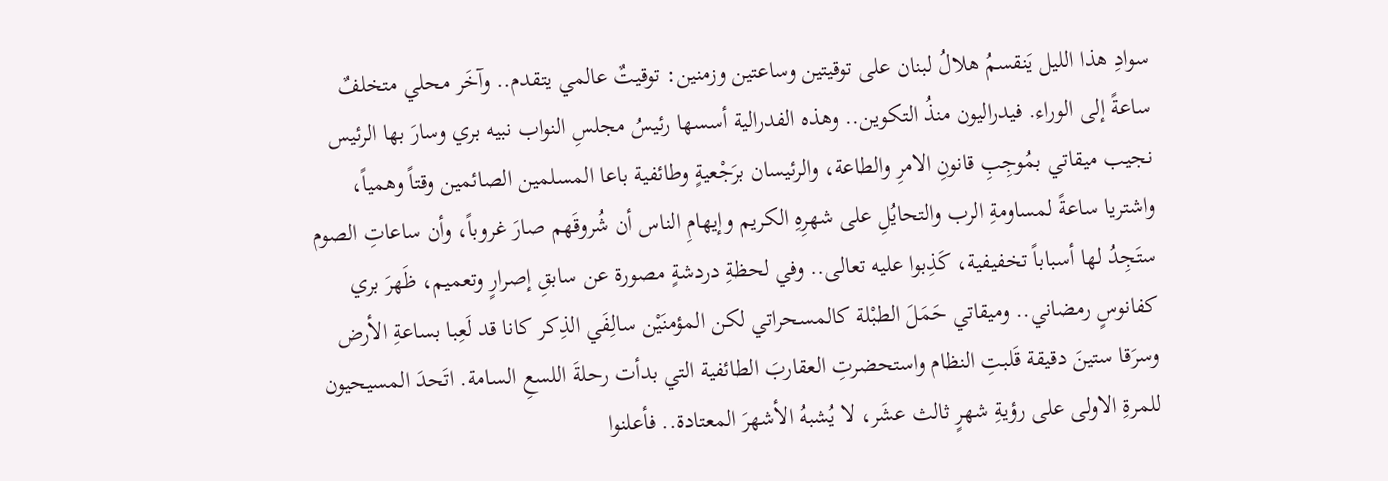سوادِ هذا الليل يَنقسمُ هلالُ لبنان على توقيتين وساعتين وزمنين: توقيتٌ عالمي يتقدم.. وآخَر محلي متخلفٌ ساعةً إلى الوراء. فيدراليون منذُ التكوين.. وهذه الفدرالية أسسها رئيسُ مجلسِ النواب نبيه بري وسارَ بها الرئيس نجيب ميقاتي بمُوجِبِ قانونِ الامرِ والطاعة، والرئيسان برَجْعيةٍ وطائفية باعا المسلمين الصائمين وقتاً وهمياً، واشتريا ساعةً لمساومةِ الرب والتحايُلِ على شهرِهِ الكريم وإيهامِ الناس أن شُروقَهم صارَ غروباً، وأن ساعاتِ الصوم ستَجِدُ لها أسباباً تخفيفية، كَذِبوا عليه تعالى.. وفي لحظةِ دردشةٍ مصورة عن سابقِ إصرارٍ وتعميم، ظَهرَ بري كفانوسٍ رمضاني.. وميقاتي حَمَلَ الطبْلة كالمسحراتي لكن المؤمنَيْن سالِفَي الذِكر كانا قد لَعِبا بساعةِ الأرض وسرَقا ستينَ دقيقة قَلبتِ النظام واستحضرتِ العقاربَ الطائفية التي بدأت رحلةَ اللسعِ السامة. اتَحدَ المسيحيون للمرةِ الاولى على رؤيةِ شهرٍ ثالث عشَر، لا يُشبهُ الأشهرَ المعتادة.. فأعلنوا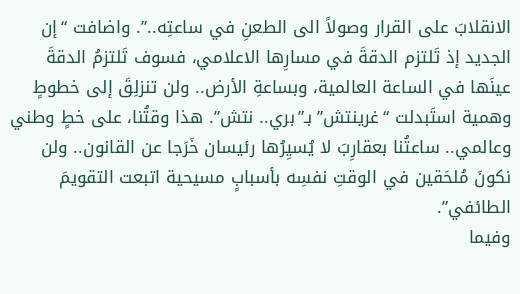الانقلابَ على القرار وصولاً الى الطعنِ في ساعتِه..”. واضافت “إن الجديد إذ تَلتزم الدقةَ في مسارِها الاعلامي، فسوف تَلتزمُ الدقةَ عينَها في الساعة العالمية، وبساعةِ الأرض.. ولن تنزلِقَ إلى خطوطٍ وهمية استَبدلت “غرينتش” بـ”بري.. نتش”. هذا وقتُنا، على خطٍ وطني وعالمي.. ساعتُنا بعقارِبَ لا يُسيِرُها رئيسان خَرَجا عن القانون.. ولن نكونَ مُلحَقين في الوقتِ نفسِه بأسبابٍ مسيحية اتبعت التقويمَ الطائفي”.
وفيما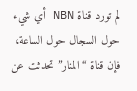لم تورد قناة NBN أي شيء حول السجال حول الساعة، فإن قناة “المنار” تحدثت عن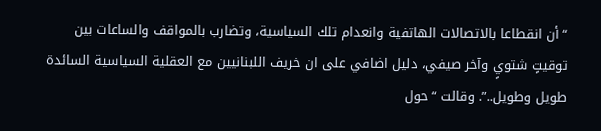“أن انقطاعا بالاتصالات الهاتفية وانعدام تلك السياسية، وتضارب بالمواقف والساعات بين توقيتٍ شتويٍ وآخر صيفي، دليل اضافي على ان خريف اللبنانيين مع العقلية السياسية السائدة طويل وطويل..”. وقالت “حول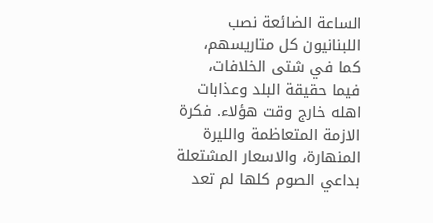الساعة الضائعة نصب اللبنانيون كل متاريسهم، كما في شتى الخلافات، فيما حقيقة البلد وعذابات اهله خارج وقت هؤلاء. فكرة الازمة المتعاظمة والليرة المنهارة، والاسعار المشتعلة بداعي الصوم كلها لم تعد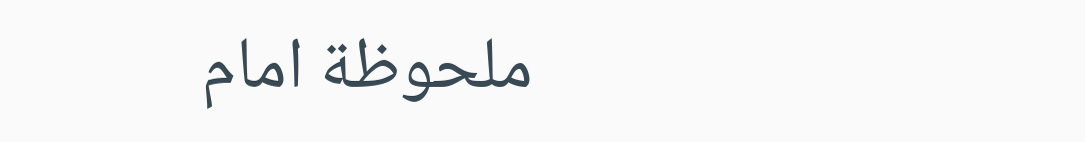ملحوظة امام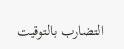التضارب بالتوقيت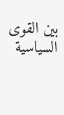بين القوى السياسية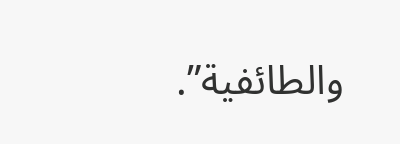والطائفية”.